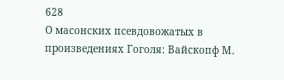628
О масонских псевдовожатых в произведениях Гоголя: Вайскопф М.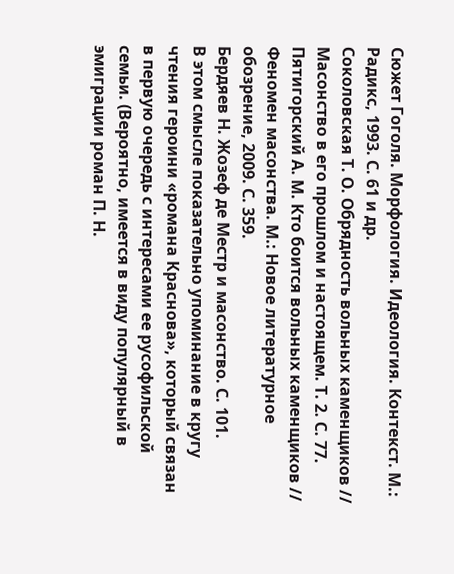Сюжет Гоголя. Морфология. Идеология. Контекст. М.: Радикс, 1993. С. 61 и др.
Соколовская Т. О. Обрядность вольных каменщиков // Масонство в его прошлом и настоящем. Т. 2. С. 77.
Пятигорский А. М. Кто боится вольных каменщиков // Феномен масонства. М.: Новое литературное обозрение, 2009. С. 359.
Бердяев Н. Жозеф де Местр и масонство. С. 101.
В этом смысле показательно упоминание в кругу чтения героини «романа Краснова», который связан в первую очередь с интересами ее русофильской семьи. (Вероятно, имеется в виду популярный в эмиграции роман П. Н.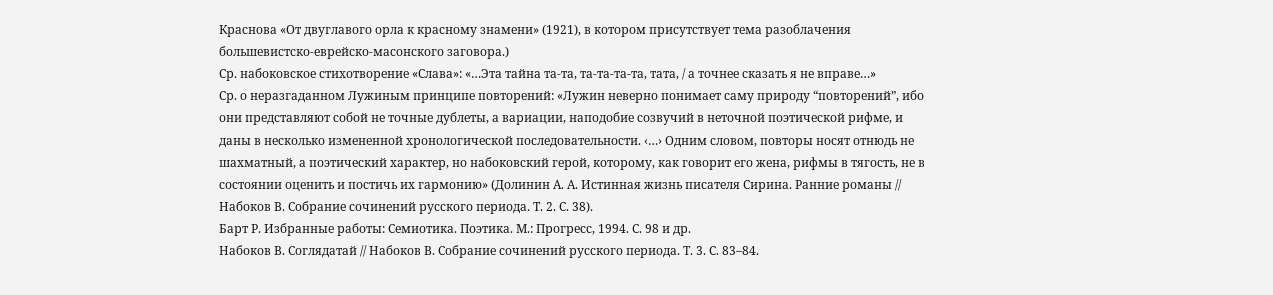Краснова «От двуглавого орла к красному знамени» (1921), в котором присутствует тема разоблачения большевистско-еврейско-масонского заговора.)
Ср. набоковское стихотворение «Слава»: «…Эта тайна та-та, та-та-та-та, тата, / а точнее сказать я не вправе…»
Ср. о неразгаданном Лужиным принципе повторений: «Лужин неверно понимает саму природу “повторений”, ибо они представляют собой не точные дублеты, а вариации, наподобие созвучий в неточной поэтической рифме, и даны в несколько измененной хронологической последовательности. ‹…› Одним словом, повторы носят отнюдь не шахматный, а поэтический характер, но набоковский герой, которому, как говорит его жена, рифмы в тягость, не в состоянии оценить и постичь их гармонию» (Долинин А. А. Истинная жизнь писателя Сирина. Ранние романы // Набоков В. Собрание сочинений русского периода. Т. 2. С. 38).
Барт Р. Избранные работы: Семиотика. Поэтика. М.: Прогресс, 1994. С. 98 и др.
Набоков В. Соглядатай // Набоков В. Собрание сочинений русского периода. Т. 3. С. 83–84.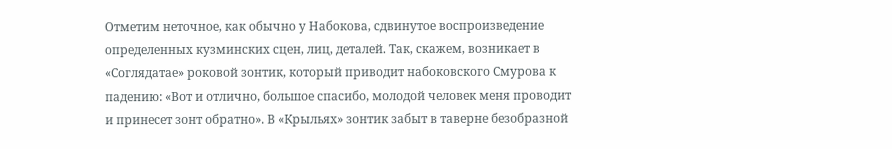Отметим неточное, как обычно у Набокова, сдвинутое воспроизведение определенных кузминских сцен, лиц, деталей. Так, скажем, возникает в «Соглядатае» роковой зонтик, который приводит набоковского Смурова к падению: «Вот и отлично, большое спасибо, молодой человек меня проводит и принесет зонт обратно». В «Крыльях» зонтик забыт в таверне безобразной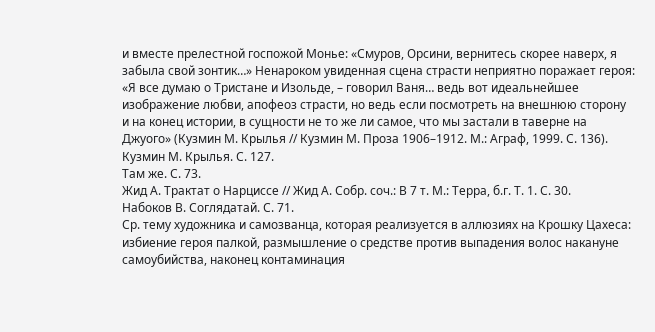и вместе прелестной госпожой Монье: «Смуров, Орсини, вернитесь скорее наверх, я забыла свой зонтик…» Ненароком увиденная сцена страсти неприятно поражает героя: «Я все думаю о Тристане и Изольде, – говорил Ваня… ведь вот идеальнейшее изображение любви, апофеоз страсти, но ведь если посмотреть на внешнюю сторону и на конец истории, в сущности не то же ли самое, что мы застали в таверне на Джуого» (Кузмин М. Крылья // Кузмин М. Проза 1906–1912. М.: Аграф, 1999. С. 136).
Кузмин М. Крылья. С. 127.
Там же. С. 73.
Жид А. Трактат о Нарциссе // Жид А. Собр. соч.: В 7 т. М.: Терра, б.г. Т. 1. С. 30.
Набоков В. Соглядатай. С. 71.
Ср. тему художника и самозванца, которая реализуется в аллюзиях на Крошку Цахеса: избиение героя палкой, размышление о средстве против выпадения волос накануне самоубийства, наконец контаминация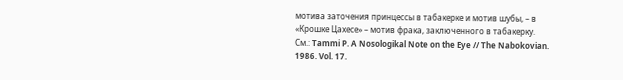мотива заточения принцессы в табакерке и мотив шубы, – в «Крошке Цахесе» – мотив фрака, заключенного в табакерку.
См.: Tammi P. A Nosologikal Note on the Eye // The Nabokovian. 1986. Vol. 17.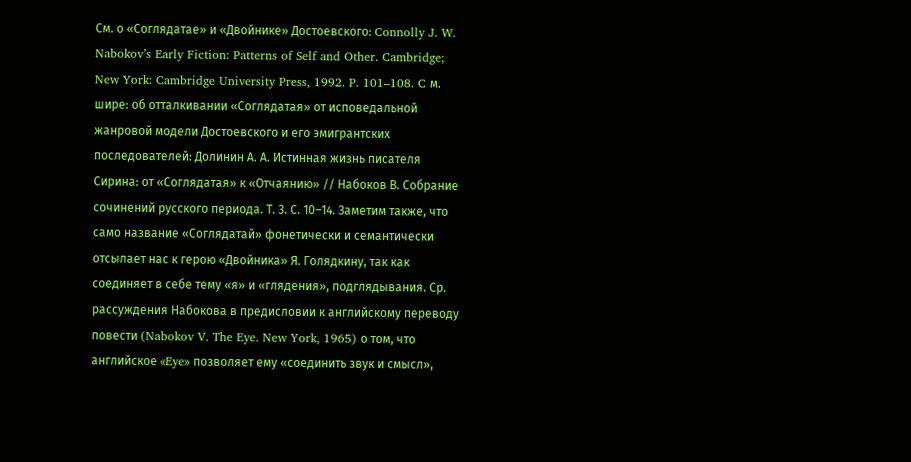Cм. о «Соглядатае» и «Двойнике» Достоевского: Connolly J. W. Nabokov’s Early Fiction: Patterns of Self and Other. Cambridge; New York: Cambridge University Press, 1992. P. 101–108. C м. шире: об отталкивании «Соглядатая» от исповедальной жанровой модели Достоевского и его эмигрантских последователей: Долинин А. А. Истинная жизнь писателя Сирина: от «Соглядатая» к «Отчаянию» // Набоков В. Собрание сочинений русского периода. Т. 3. С. 10–14. Заметим также, что само название «Соглядатай» фонетически и семантически отсылает нас к герою «Двойника» Я. Голядкину, так как соединяет в себе тему «я» и «глядения», подглядывания. Ср. рассуждения Набокова в предисловии к английскому переводу повести (Nabokov V. The Eye. New York, 1965) о том, что английское «Eye» позволяет ему «соединить звук и смысл»,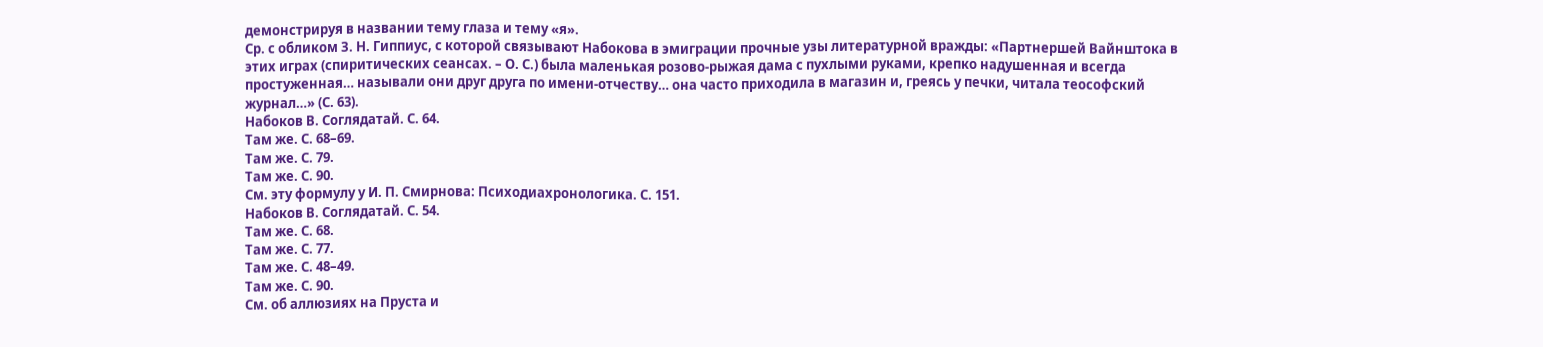демонстрируя в названии тему глаза и тему «я».
Ср. с обликом З. Н. Гиппиус, с которой связывают Набокова в эмиграции прочные узы литературной вражды: «Партнершей Вайнштока в этих играх (спиритических сеансах. – О. С.) была маленькая розово-рыжая дама с пухлыми руками, крепко надушенная и всегда простуженная… называли они друг друга по имени-отчеству… она часто приходила в магазин и, греясь у печки, читала теософский журнал…» (С. 63).
Набоков В. Соглядатай. С. 64.
Там же. С. 68–69.
Там же. С. 79.
Там же. С. 90.
См. эту формулу у И. П. Смирнова: Психодиахронологика. С. 151.
Набоков В. Соглядатай. С. 54.
Там же. С. 68.
Там же. С. 77.
Там же. С. 48–49.
Там же. С. 90.
См. об аллюзиях на Пруста и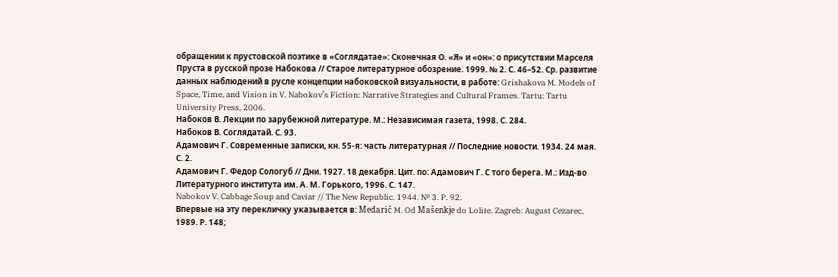обращении к прустовской поэтике в «Соглядатае»: Сконечная О. «Я» и «он»: о присутствии Марселя Пруста в русской прозе Набокова // Старое литературное обозрение. 1999. № 2. С. 46–52. Ср. развитие данных наблюдений в русле концепции набоковской визуальности, в работе: Grishakova M. Models of Space, Time, and Vision in V. Nabokov’s Fiction: Narrative Strategies and Cultural Frames. Tartu: Tartu University Press, 2006.
Набоков В. Лекции по зарубежной литературе. М.: Независимая газета, 1998. С. 284.
Набоков В. Соглядатай. С. 93.
Адамович Г. Современные записки, кн. 55-я: часть литературная // Последние новости. 1934. 24 мая. С. 2.
Адамович Г. Федор Сологуб // Дни. 1927. 18 декабря. Цит. по: Адамович Г. С того берега. М.: Изд-во Литературного института им. А. М. Горького, 1996. С. 147.
Nabokov V. Cabbage Soup and Caviar // The New Republic. 1944. № 3. P. 92.
Впервые на эту перекличку указывается в: Medarič M. Od Mašenkje do Lolite. Zagreb: August Cezarec, 1989. Р. 148;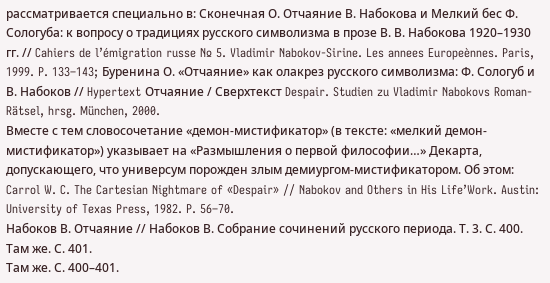рассматривается специально в: Сконечная О. Отчаяние В. Набокова и Мелкий бес Ф. Сологуба: к вопросу о традициях русского символизма в прозе В. В. Набокова 1920–1930 гг. // Cahiers de l’émigration russe № 5. Vladimir Nabokov-Sirine. Les annees Europeènnes. Paris, 1999. P. 133–143; Буренина О. «Отчаяние» как олакрез русского символизма: Ф. Сологуб и В. Набоков // Hypertext Отчаяние / Сверхтекст Despair. Studien zu Vladimir Nabokovs Roman-Rätsel, hrsg. München, 2000.
Вместе с тем словосочетание «демон-мистификатор» (в тексте: «мелкий демон-мистификатор») указывает на «Размышления о первой философии…» Декарта, допускающего, что универсум порожден злым демиургом-мистификатором. Об этом: Carrol W. C. The Cartesian Nightmare of «Despair» // Nabokov and Others in His Life’Work. Austin: University of Texas Press, 1982. P. 56–70.
Набоков В. Отчаяние // Набоков В. Собрание сочинений русского периода. Т. 3. С. 400.
Там же. С. 401.
Там же. С. 400–401.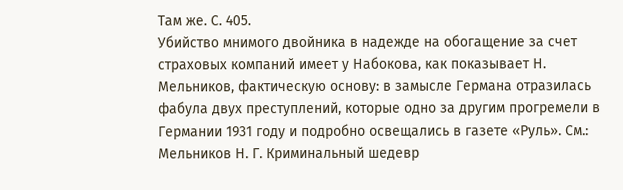Там же. С. 405.
Убийство мнимого двойника в надежде на обогащение за счет страховых компаний имеет у Набокова, как показывает Н. Мельников, фактическую основу: в замысле Германа отразилась фабула двух преступлений, которые одно за другим прогремели в Германии 1931 году и подробно освещались в газете «Руль». См.: Мельников Н. Г. Криминальный шедевр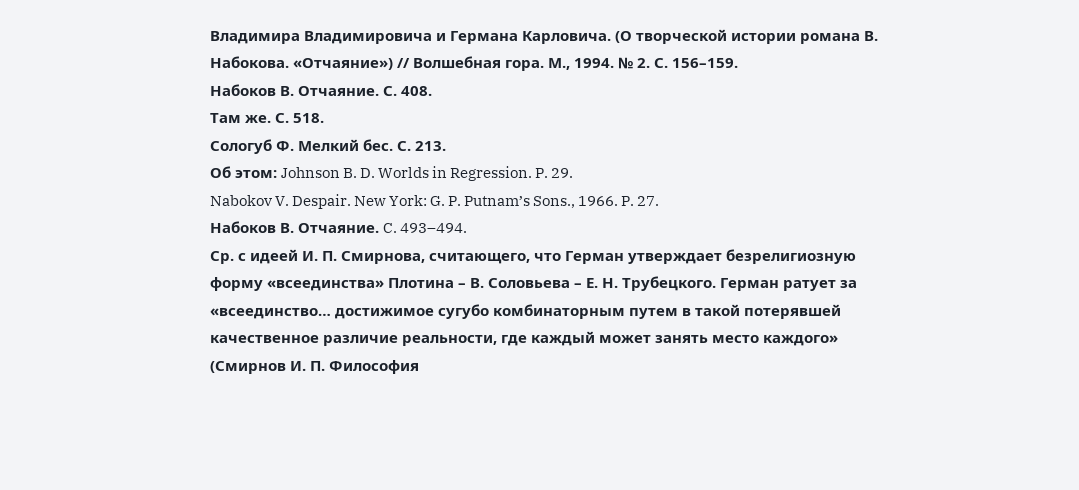Владимира Владимировича и Германа Карловича. (О творческой истории романа В. Набокова. «Отчаяние») // Волшебная гора. М., 1994. № 2. С. 156–159.
Набоков В. Отчаяние. С. 408.
Там же. С. 518.
Сологуб Ф. Мелкий бес. С. 213.
Об этом: Johnson B. D. Worlds in Regression. P. 29.
Nabokov V. Despair. New York: G. P. Putnam’s Sons., 1966. P. 27.
Набоков В. Отчаяние. C. 493–494.
Cр. с идеей И. П. Смирнова, считающего, что Герман утверждает безрелигиозную форму «всеединства» Плотина – В. Соловьева – Е. Н. Трубецкого. Герман ратует за «всеединство… достижимое сугубо комбинаторным путем в такой потерявшей качественное различие реальности, где каждый может занять место каждого» (Смирнов И. П. Философия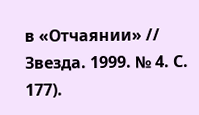в «Отчаянии» // Звезда. 1999. № 4. С. 177).